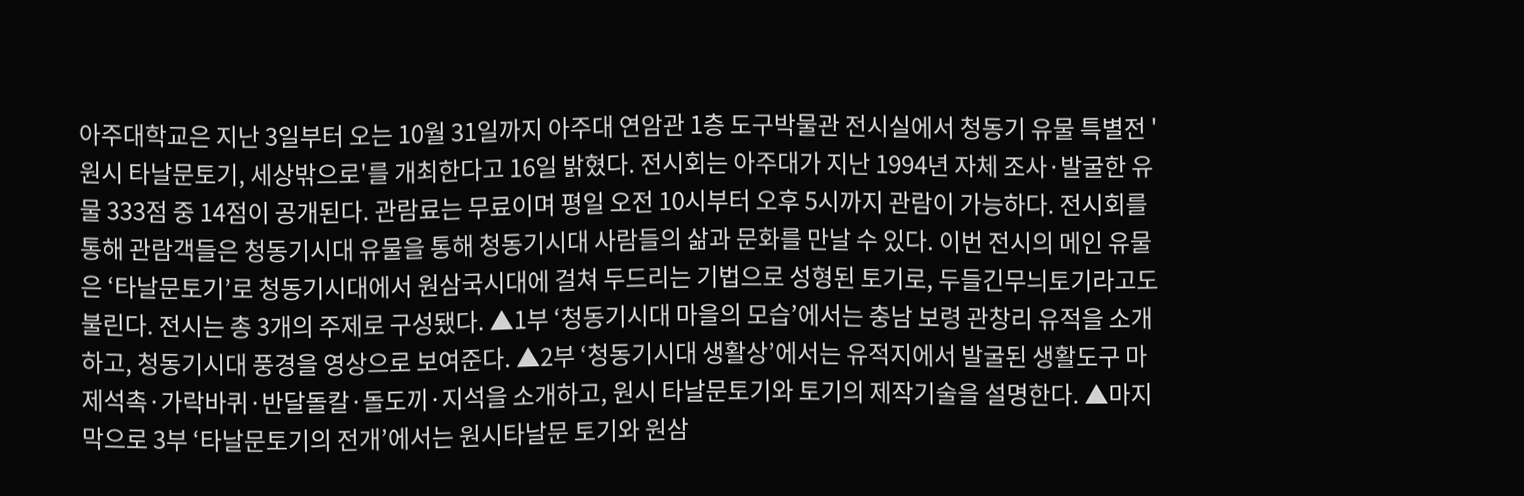아주대학교은 지난 3일부터 오는 10월 31일까지 아주대 연암관 1층 도구박물관 전시실에서 청동기 유물 특별전 '원시 타날문토기, 세상밖으로'를 개최한다고 16일 밝혔다. 전시회는 아주대가 지난 1994년 자체 조사·발굴한 유물 333점 중 14점이 공개된다. 관람료는 무료이며 평일 오전 10시부터 오후 5시까지 관람이 가능하다. 전시회를 통해 관람객들은 청동기시대 유물을 통해 청동기시대 사람들의 삶과 문화를 만날 수 있다. 이번 전시의 메인 유물은 ‘타날문토기’로 청동기시대에서 원삼국시대에 걸쳐 두드리는 기법으로 성형된 토기로, 두들긴무늬토기라고도 불린다. 전시는 총 3개의 주제로 구성됐다. ▲1부 ‘청동기시대 마을의 모습’에서는 충남 보령 관창리 유적을 소개하고, 청동기시대 풍경을 영상으로 보여준다. ▲2부 ‘청동기시대 생활상’에서는 유적지에서 발굴된 생활도구 마제석촉·가락바퀴·반달돌칼·돌도끼·지석을 소개하고, 원시 타날문토기와 토기의 제작기술을 설명한다. ▲마지막으로 3부 ‘타날문토기의 전개’에서는 원시타날문 토기와 원삼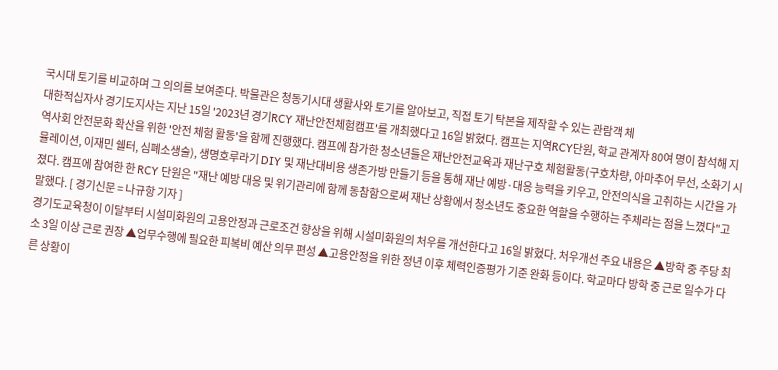국시대 토기를 비교하며 그 의의를 보여준다. 박물관은 청동기시대 생활사와 토기를 알아보고, 직접 토기 탁본을 제작할 수 있는 관람객 체
대한적십자사 경기도지사는 지난 15일 '2023년 경기RCY 재난안전체험캠프'를 개최했다고 16일 밝혔다. 캠프는 지역RCY단원, 학교 관계자 80여 명이 참석해 지역사회 안전문화 확산을 위한 '안전 체험 활동'을 함께 진행했다. 캠프에 참가한 청소년들은 재난안전교육과 재난구호 체험활동(구호차량, 아마추어 무선, 소화기 시뮬레이션, 이재민 쉘터, 심폐소생술), 생명호루라기 DIY 및 재난대비용 생존가방 만들기 등을 통해 재난 예방·대응 능력을 키우고, 안전의식을 고취하는 시간을 가졌다. 캠프에 참여한 한 RCY 단원은 "재난 예방 대응 및 위기관리에 함께 동참함으로써 재난 상황에서 청소년도 중요한 역할을 수행하는 주체라는 점을 느꼈다"고 말했다. [ 경기신문 = 나규항 기자 ]
경기도교육청이 이달부터 시설미화원의 고용안정과 근로조건 향상을 위해 시설미화원의 처우를 개선한다고 16일 밝혔다. 처우개선 주요 내용은 ▲방학 중 주당 최소 3일 이상 근로 권장 ▲업무수행에 필요한 피복비 예산 의무 편성 ▲고용안정을 위한 정년 이후 체력인증평가 기준 완화 등이다. 학교마다 방학 중 근로 일수가 다른 상황이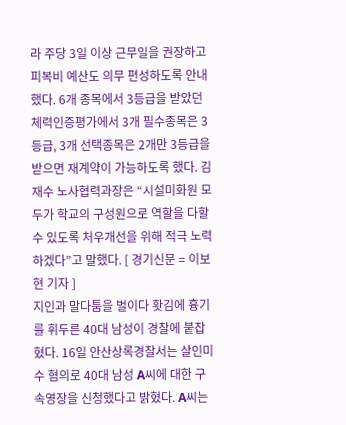라 주당 3일 이상 근무일을 권장하고 피복비 예산도 의무 편성하도록 안내했다. 6개 종목에서 3등급을 받았던 체력인증평가에서 3개 필수종목은 3등급, 3개 선택종목은 2개만 3등급을 받으면 재계약이 가능하도록 했다. 김재수 노사협력과장은 “시설미화원 모두가 학교의 구성원으로 역할을 다할 수 있도록 처우개선을 위해 적극 노력하겠다”고 말했다. [ 경기신문 = 이보현 기자 ]
지인과 말다툼을 벌이다 홧김에 흉기를 휘두른 40대 남성이 경찰에 붙잡혔다. 16일 안산상록경찰서는 살인미수 혐의로 40대 남성 A씨에 대한 구속영장을 신청했다고 밝혔다. A씨는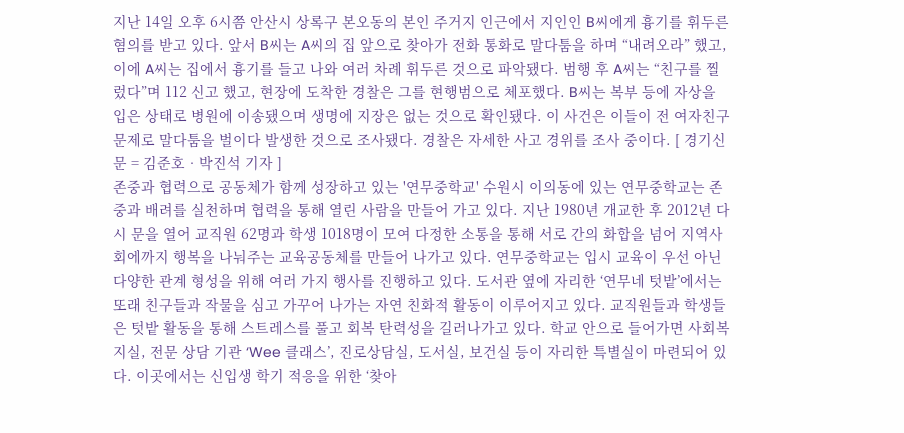지난 14일 오후 6시쯤 안산시 상록구 본오동의 본인 주거지 인근에서 지인인 B씨에게 흉기를 휘두른 혐의를 받고 있다. 앞서 B씨는 A씨의 집 앞으로 찾아가 전화 통화로 말다툼을 하며 “내려오라” 했고, 이에 A씨는 집에서 흉기를 들고 나와 여러 차례 휘두른 것으로 파악됐다. 범행 후 A씨는 “친구를 찔렀다”며 112 신고 했고, 현장에 도착한 경찰은 그를 현행범으로 체포했다. B씨는 복부 등에 자상을 입은 상태로 병원에 이송됐으며 생명에 지장은 없는 것으로 확인됐다. 이 사건은 이들이 전 여자친구 문제로 말다툼을 벌이다 발생한 것으로 조사됐다. 경찰은 자세한 사고 경위를 조사 중이다. [ 경기신문 = 김준호‧박진석 기자 ]
존중과 협력으로 공동체가 함께 성장하고 있는 '연무중학교' 수원시 이의동에 있는 연무중학교는 존중과 배려를 실천하며 협력을 통해 열린 사람을 만들어 가고 있다. 지난 1980년 개교한 후 2012년 다시 문을 열어 교직원 62명과 학생 1018명이 모여 다정한 소통을 통해 서로 간의 화합을 넘어 지역사회에까지 행복을 나눠주는 교육공동체를 만들어 나가고 있다. 연무중학교는 입시 교육이 우선 아닌 다양한 관계 형성을 위해 여러 가지 행사를 진행하고 있다. 도서관 옆에 자리한 ‘연무네 텃밭’에서는 또래 친구들과 작물을 심고 가꾸어 나가는 자연 친화적 활동이 이루어지고 있다. 교직원들과 학생들은 텃밭 활동을 통해 스트레스를 풀고 회복 탄력성을 길러나가고 있다. 학교 안으로 들어가면 사회복지실, 전문 상담 기관 ‘Wee 클래스’, 진로상담실, 도서실, 보건실 등이 자리한 특별실이 마련되어 있다. 이곳에서는 신입생 학기 적응을 위한 ‘찾아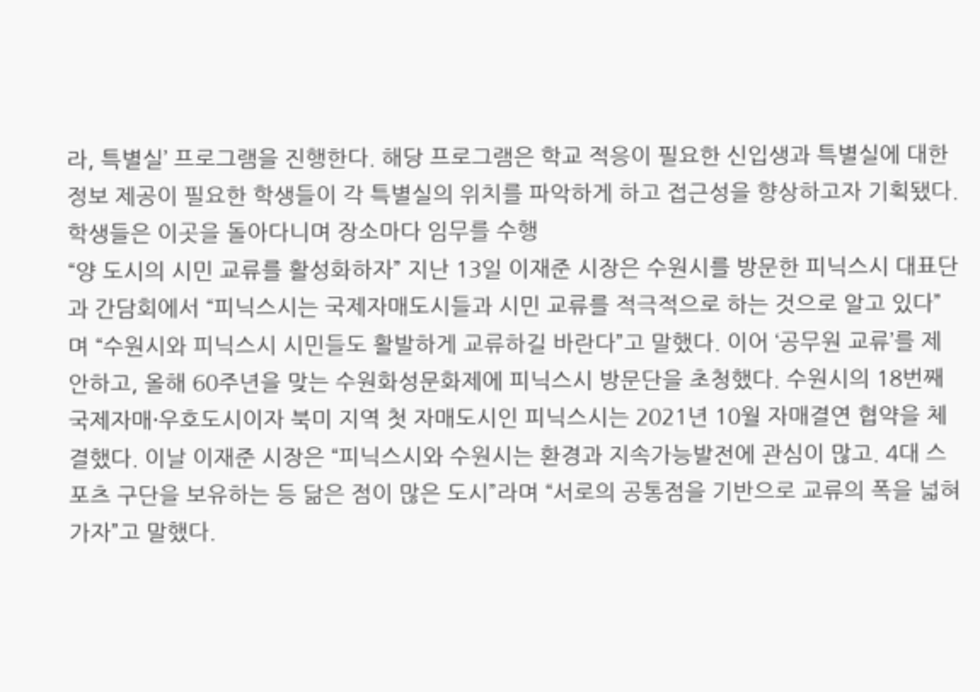라, 특별실’ 프로그램을 진행한다. 해당 프로그램은 학교 적응이 필요한 신입생과 특별실에 대한 정보 제공이 필요한 학생들이 각 특별실의 위치를 파악하게 하고 접근성을 향상하고자 기획됐다. 학생들은 이곳을 돌아다니며 장소마다 임무를 수행
“양 도시의 시민 교류를 활성화하자” 지난 13일 이재준 시장은 수원시를 방문한 피닉스시 대표단과 간담회에서 “피닉스시는 국제자매도시들과 시민 교류를 적극적으로 하는 것으로 알고 있다”며 “수원시와 피닉스시 시민들도 활발하게 교류하길 바란다”고 말했다. 이어 ‘공무원 교류’를 제안하고, 올해 60주년을 맞는 수원화성문화제에 피닉스시 방문단을 초청했다. 수원시의 18번째 국제자매·우호도시이자 북미 지역 첫 자매도시인 피닉스시는 2021년 10월 자매결연 협약을 체결했다. 이날 이재준 시장은 “피닉스시와 수원시는 환경과 지속가능발전에 관심이 많고. 4대 스포츠 구단을 보유하는 등 닮은 점이 많은 도시”라며 “서로의 공통점을 기반으로 교류의 폭을 넓혀가자”고 말했다.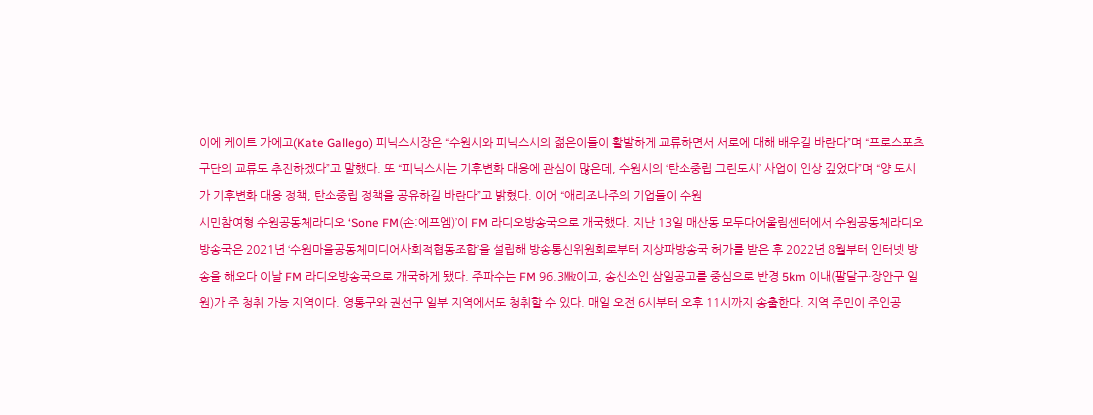이에 케이트 가에고(Kate Gallego) 피닉스시장은 “수원시와 피닉스시의 젊은이들이 활발하게 교류하면서 서로에 대해 배우길 바란다”며 “프로스포츠 구단의 교류도 추진하겠다”고 말했다. 또 “피닉스시는 기후변화 대응에 관심이 많은데, 수원시의 ‘탄소중립 그린도시’ 사업이 인상 깊었다”며 “양 도시가 기후변화 대응 정책, 탄소중립 정책을 공유하길 바란다”고 밝혔다. 이어 “애리조나주의 기업들이 수원
시민참여형 수원공동체라디오 ‘Sone FM(손:에프엠)’이 FM 라디오방송국으로 개국했다. 지난 13일 매산동 모두다어울림센터에서 수원공동체라디오 방송국은 2021년 ‘수원마을공동체미디어사회적협동조합’을 설립해 방송통신위원회로부터 지상파방송국 허가를 받은 후 2022년 8월부터 인터넷 방송을 해오다 이날 FM 라디오방송국으로 개국하게 됐다. 주파수는 FM 96.3㎒이고, 송신소인 삼일공고를 중심으로 반경 5km 이내(팔달구·장안구 일원)가 주 청취 가능 지역이다. 영통구와 권선구 일부 지역에서도 청취할 수 있다. 매일 오전 6시부터 오후 11시까지 송출한다. 지역 주민이 주인공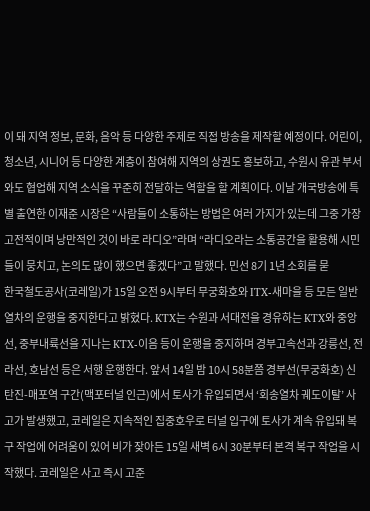이 돼 지역 정보, 문화, 음악 등 다양한 주제로 직접 방송을 제작할 예정이다. 어린이, 청소년, 시니어 등 다양한 계층이 참여해 지역의 상권도 홍보하고, 수원시 유관 부서와도 협업해 지역 소식을 꾸준히 전달하는 역할을 할 계획이다. 이날 개국방송에 특별 출연한 이재준 시장은 “사람들이 소통하는 방법은 여러 가지가 있는데 그중 가장 고전적이며 낭만적인 것이 바로 라디오”라며 “라디오라는 소통공간을 활용해 시민들이 뭉치고, 논의도 많이 했으면 좋겠다”고 말했다. 민선 8기 1년 소회를 묻
한국철도공사(코레일)가 15일 오전 9시부터 무궁화호와 ITX-새마을 등 모든 일반열차의 운행을 중지한다고 밝혔다. KTX는 수원과 서대전을 경유하는 KTX와 중앙선, 중부내륙선을 지나는 KTX-이음 등이 운행을 중지하며 경부고속선과 강릉선, 전라선, 호남선 등은 서행 운행한다. 앞서 14일 밤 10시 58분쯤 경부선(무궁화호) 신탄진-매포역 구간(맥포터널 인근)에서 토사가 유입되면서 ‘회송열차 궤도이탈’ 사고가 발생했고, 코레일은 지속적인 집중호우로 터널 입구에 토사가 계속 유입돼 복구 작업에 어려움이 있어 비가 잦아든 15일 새벽 6시 30분부터 본격 복구 작업을 시작했다. 코레일은 사고 즉시 고준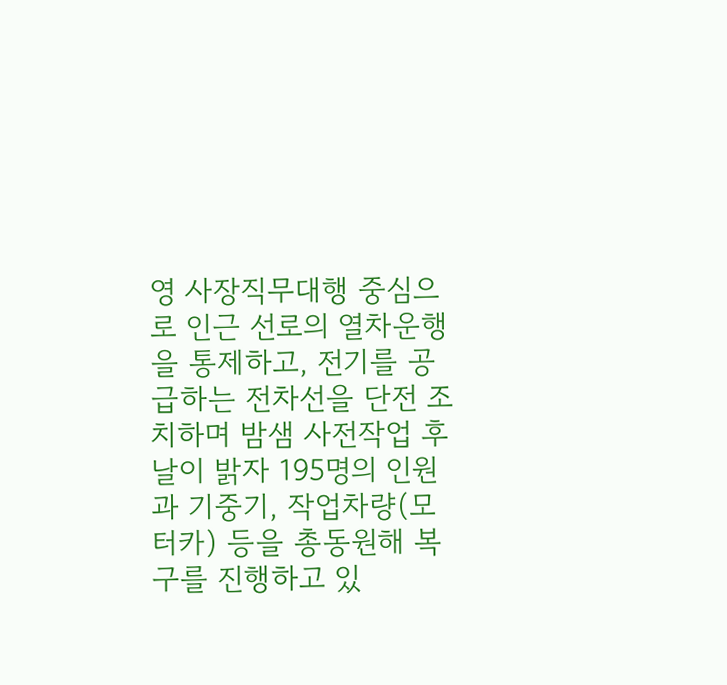영 사장직무대행 중심으로 인근 선로의 열차운행을 통제하고, 전기를 공급하는 전차선을 단전 조치하며 밤샘 사전작업 후 날이 밝자 195명의 인원과 기중기, 작업차량(모터카) 등을 총동원해 복구를 진행하고 있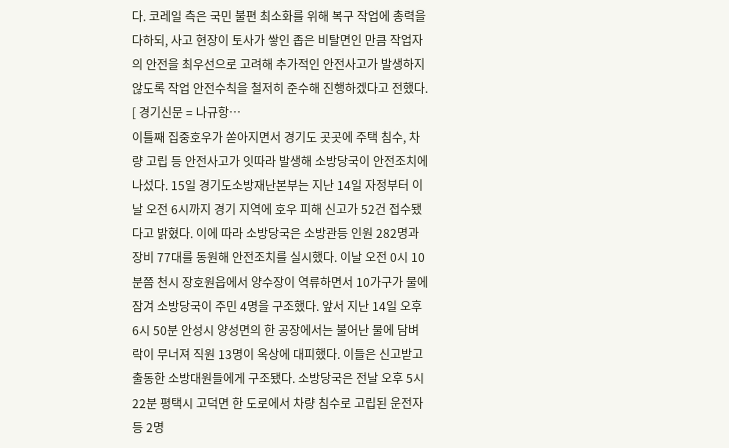다. 코레일 측은 국민 불편 최소화를 위해 복구 작업에 총력을 다하되, 사고 현장이 토사가 쌓인 좁은 비탈면인 만큼 작업자의 안전을 최우선으로 고려해 추가적인 안전사고가 발생하지 않도록 작업 안전수칙을 철저히 준수해 진행하겠다고 전했다. [ 경기신문 = 나규항…
이틀째 집중호우가 쏟아지면서 경기도 곳곳에 주택 침수, 차량 고립 등 안전사고가 잇따라 발생해 소방당국이 안전조치에 나섰다. 15일 경기도소방재난본부는 지난 14일 자정부터 이날 오전 6시까지 경기 지역에 호우 피해 신고가 52건 접수됐다고 밝혔다. 이에 따라 소방당국은 소방관등 인원 282명과 장비 77대를 동원해 안전조치를 실시했다. 이날 오전 0시 10분쯤 천시 장호원읍에서 양수장이 역류하면서 10가구가 물에 잠겨 소방당국이 주민 4명을 구조했다. 앞서 지난 14일 오후 6시 50분 안성시 양성면의 한 공장에서는 불어난 물에 담벼락이 무너져 직원 13명이 옥상에 대피했다. 이들은 신고받고 출동한 소방대원들에게 구조됐다. 소방당국은 전날 오후 5시 22분 평택시 고덕면 한 도로에서 차량 침수로 고립된 운전자 등 2명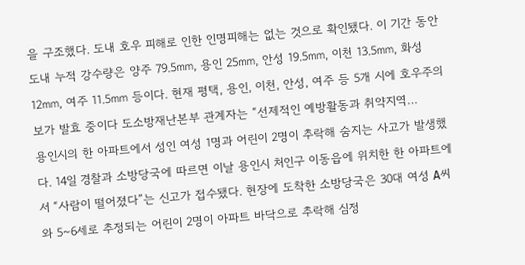을 구조했다. 도내 호우 피해로 인한 인명피해는 없는 것으로 확인됐다. 이 기간 동안 도내 누적 강수량은 양주 79.5㎜, 용인 25㎜, 안성 19.5㎜, 이천 13.5㎜, 화성 12㎜, 여주 11.5㎜ 등이다. 현재 평택, 용인, 이천, 안성, 여주 등 5개 시에 호우주의보가 발효 중이다 도소방재난본부 관계자는 “선제적인 예방활동과 취약지역…
용인시의 한 아파트에서 성인 여성 1명과 어린이 2명이 추락해 숨지는 사고가 발생했다. 14일 경찰과 소방당국에 따르면 이날 용인시 처인구 이동읍에 위치한 한 아파트에서 “사람이 떨어졌다”는 신고가 접수됐다. 현장에 도착한 소방당국은 30대 여성 A씨와 5~6세로 추정되는 어린이 2명이 아파트 바닥으로 추락해 심정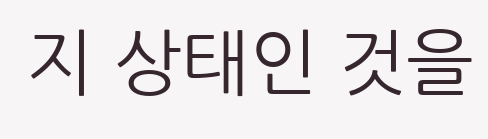지 상태인 것을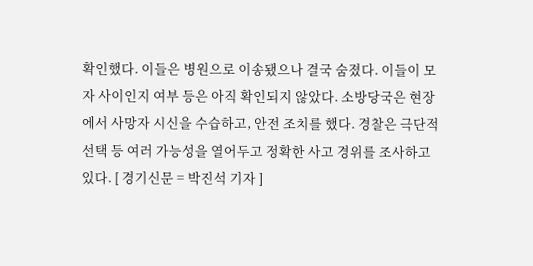확인했다. 이들은 병원으로 이송됐으나 결국 숨졌다. 이들이 모자 사이인지 여부 등은 아직 확인되지 않았다. 소방당국은 현장에서 사망자 시신을 수습하고, 안전 조치를 했다. 경찰은 극단적 선택 등 여러 가능성을 열어두고 정확한 사고 경위를 조사하고 있다. [ 경기신문 = 박진석 기자 ]